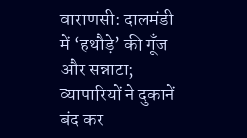वाराणसी: दालमंडी में ‘हथौड़े’ की गूँज और सन्नाटा; व्यापारियों ने दुकानें बंद कर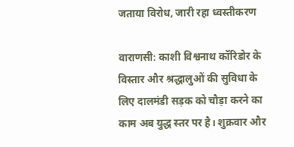जताया विरोध, जारी रहा ध्वस्तीकरण

वाराणसी: काशी विश्वनाथ कॉरिडोर के विस्तार और श्रद्धालुओं की सुविधा के लिए दालमंडी सड़क को चौड़ा करने का काम अब युद्ध स्तर पर है। शुक्रवार और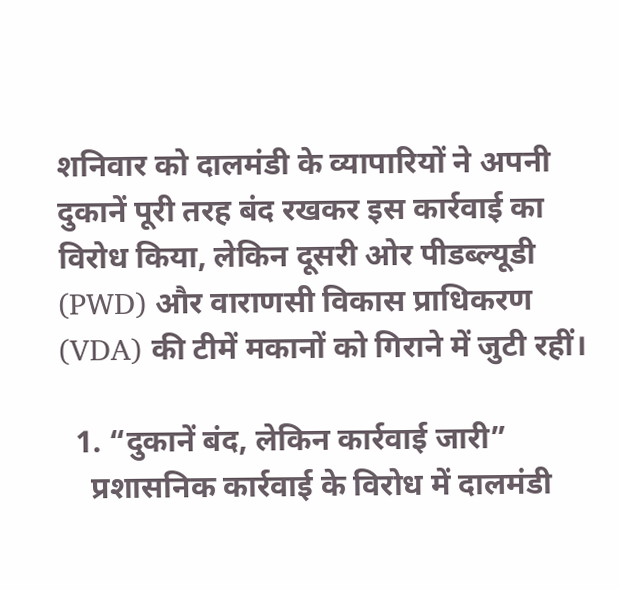शनिवार को दालमंडी के व्यापारियों ने अपनी दुकानें पूरी तरह बंद रखकर इस कार्रवाई का विरोध किया, लेकिन दूसरी ओर पीडब्ल्यूडी (PWD) और वाराणसी विकास प्राधिकरण (VDA) की टीमें मकानों को गिराने में जुटी रहीं।

  1. “दुकानें बंद, लेकिन कार्रवाई जारी”
    प्रशासनिक कार्रवाई के विरोध में दालमंडी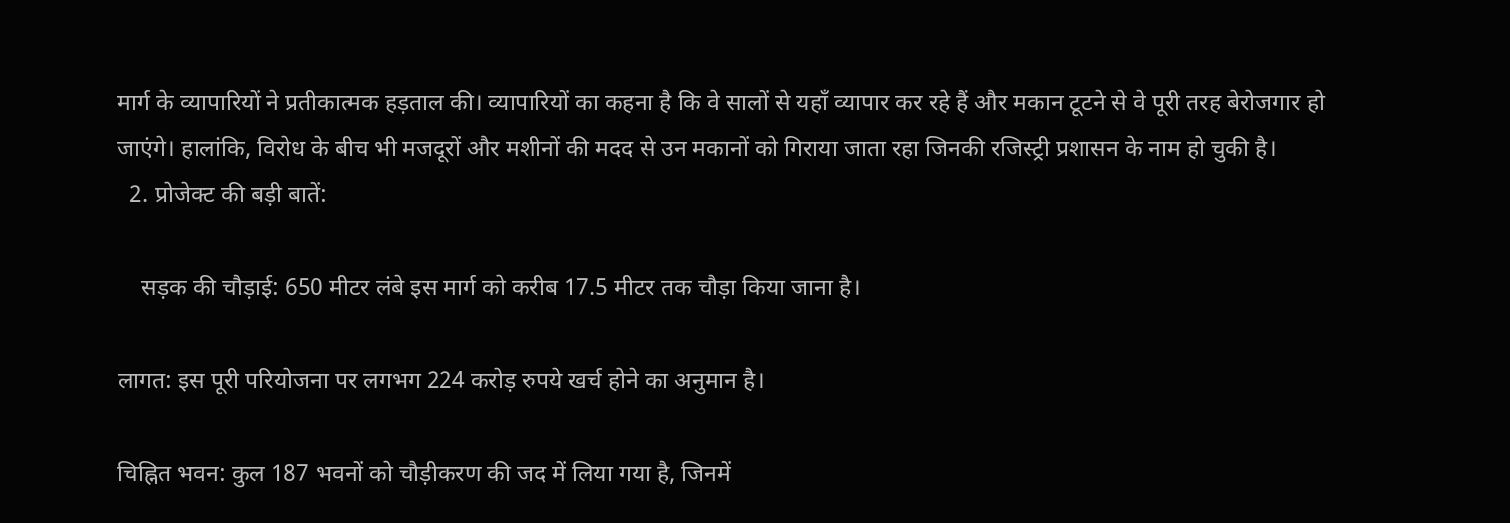मार्ग के व्यापारियों ने प्रतीकात्मक हड़ताल की। व्यापारियों का कहना है कि वे सालों से यहाँ व्यापार कर रहे हैं और मकान टूटने से वे पूरी तरह बेरोजगार हो जाएंगे। हालांकि, विरोध के बीच भी मजदूरों और मशीनों की मदद से उन मकानों को गिराया जाता रहा जिनकी रजिस्ट्री प्रशासन के नाम हो चुकी है।
  2. प्रोजेक्ट की बड़ी बातें:

    सड़क की चौड़ाई: 650 मीटर लंबे इस मार्ग को करीब 17.5 मीटर तक चौड़ा किया जाना है।

लागत: इस पूरी परियोजना पर लगभग 224 करोड़ रुपये खर्च होने का अनुमान है।

चिह्नित भवन: कुल 187 भवनों को चौड़ीकरण की जद में लिया गया है, जिनमें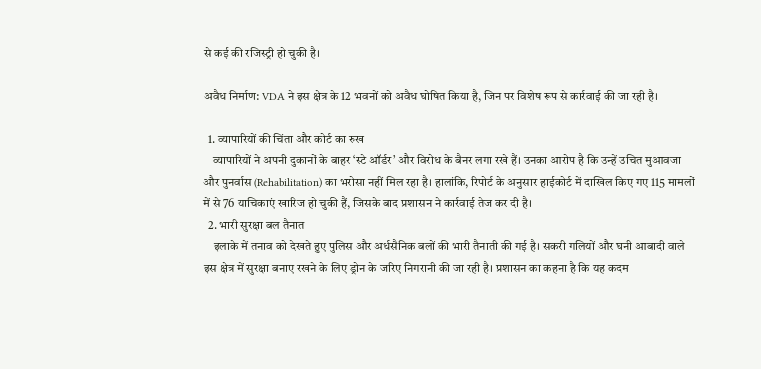से कई की रजिस्ट्री हो चुकी है।

अवैध निर्माण: VDA ने इस क्षेत्र के 12 भवनों को अवैध घोषित किया है, जिन पर विशेष रूप से कार्रवाई की जा रही है।

  1. व्यापारियों की चिंता और कोर्ट का रुख
    व्यापारियों ने अपनी दुकानों के बाहर ‘स्टे ऑर्डर’ और विरोध के बैनर लगा रखे हैं। उनका आरोप है कि उन्हें उचित मुआवजा और पुनर्वास (Rehabilitation) का भरोसा नहीं मिल रहा है। हालांकि, रिपोर्ट के अनुसार हाईकोर्ट में दाखिल किए गए 115 मामलों में से 76 याचिकाएं खारिज हो चुकी हैं, जिसके बाद प्रशासन ने कार्रवाई तेज कर दी है।
  2. भारी सुरक्षा बल तैनात
    इलाके में तनाव को देखते हुए पुलिस और अर्धसैनिक बलों की भारी तैनाती की गई है। सकरी गलियों और घनी आबादी वाले इस क्षेत्र में सुरक्षा बनाए रखने के लिए ड्रोन के जरिए निगरानी की जा रही है। प्रशासन का कहना है कि यह कदम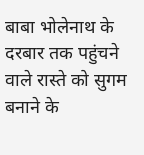बाबा भोलेनाथ के दरबार तक पहुंचने वाले रास्ते को सुगम बनाने के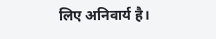लिए अनिवार्य है।